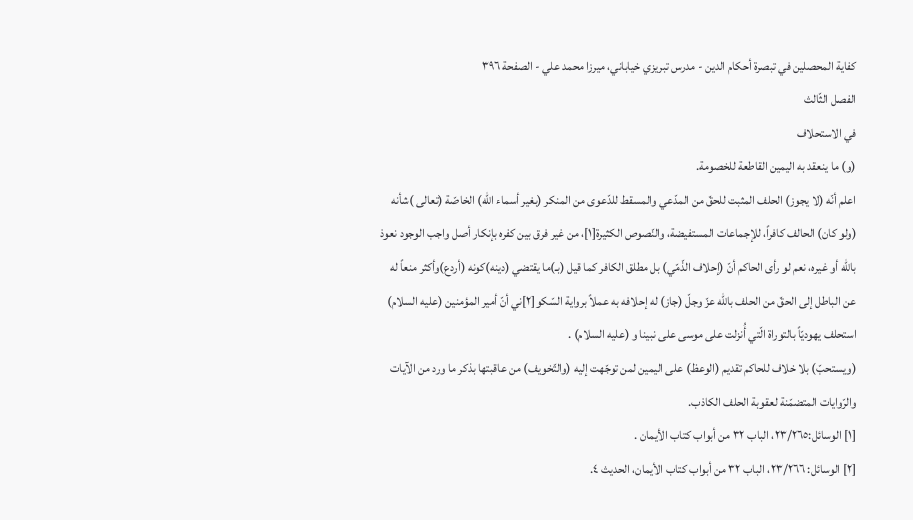كفاية المحصلين في تبصرة أحكام الدين - مدرس تبريزي خياباني، ميرزا محمد علي - الصفحة ٣٩٦
الفصل الثّالث
في الاستحلاف
(و) ما ينعقد به اليمين القاطعة للخصومة.
اعلم أنّه (لا يجوز) الحلف المثبت للحقّ من المدّعي والمسقط للدّعوى من المنكر (بغير أسماء اللّه) الخاصّة (تعالى )شأنه (ولو كان) الحالف كافراً، للإجماعات المستفيضة، والنّصوص الكثيرة[١]، من غير فرق بين كفره بإنكار أصل واجب الوجود نعوذ باللّه أو غيره، نعم لو رأى الحاكم أنّ (إحلاف الذّمّي) بل مطلق الكافر كما قيل (بـ)ما يقتضي (دينه)كونه (أردع)وأكثر منعاً له عن الباطل إلى الحقّ من الحلف باللّه عزّ وجلّ (جاز) له إحلافه به عملاً برواية السّكو[٢]ني أنّ أمير المؤمنين (عليه السلام) استحلف يهوديّاً بالتوراة الّتي أُنزلت على موسى على نبينا و (عليه السلام) .
(ويستحبّ) بلا خلاف للحاكم تقديم (الوعظ) على اليمين لمن توجّهت إليه (والتّخويف) من عاقبتها بذكر ما ورد من الآيات والرّوايات المتضمّنة لعقوبة الحلف الكاذب.
[١] الوسائل:٢٣/٢٦٥، الباب ٣٢ من أبواب كتاب الأيمان .
[٢] الوسائل: ٢٣/٢٦٦، الباب ٣٢ من أبواب كتاب الأيمان، الحديث ٤.